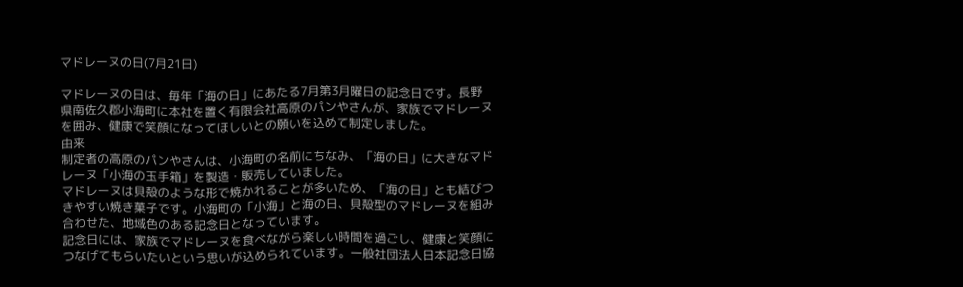マドレーヌの日(7月21日)

マドレーヌの日は、毎年「海の日」にあたる7月第3月曜日の記念日です。長野県南佐久郡小海町に本社を置く有限会社高原のパンやさんが、家族でマドレーヌを囲み、健康で笑顔になってほしいとの願いを込めて制定しました。
由来
制定者の高原のパンやさんは、小海町の名前にちなみ、「海の日」に大きなマドレーヌ「小海の玉手箱」を製造・販売していました。
マドレーヌは貝殻のような形で焼かれることが多いため、「海の日」とも結びつきやすい焼き菓子です。小海町の「小海」と海の日、貝殻型のマドレーヌを組み合わせた、地域色のある記念日となっています。
記念日には、家族でマドレーヌを食べながら楽しい時間を過ごし、健康と笑顔につなげてもらいたいという思いが込められています。一般社団法人日本記念日協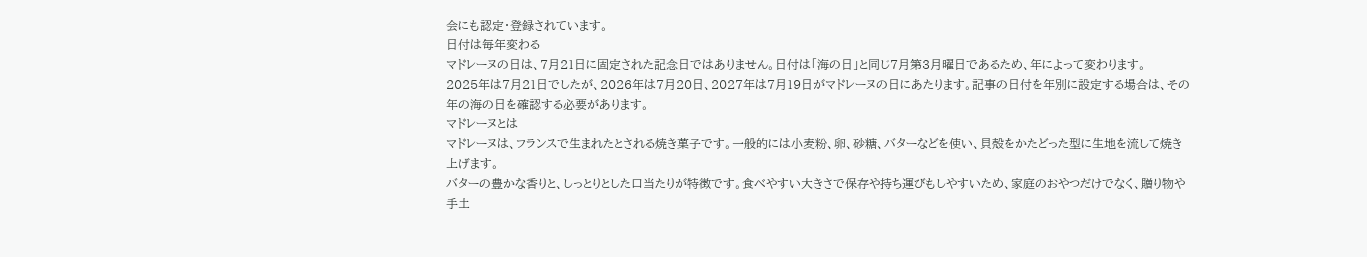会にも認定・登録されています。
日付は毎年変わる
マドレーヌの日は、7月21日に固定された記念日ではありません。日付は「海の日」と同じ7月第3月曜日であるため、年によって変わります。
2025年は7月21日でしたが、2026年は7月20日、2027年は7月19日がマドレーヌの日にあたります。記事の日付を年別に設定する場合は、その年の海の日を確認する必要があります。
マドレーヌとは
マドレーヌは、フランスで生まれたとされる焼き菓子です。一般的には小麦粉、卵、砂糖、バターなどを使い、貝殻をかたどった型に生地を流して焼き上げます。
バターの豊かな香りと、しっとりとした口当たりが特徴です。食べやすい大きさで保存や持ち運びもしやすいため、家庭のおやつだけでなく、贈り物や手土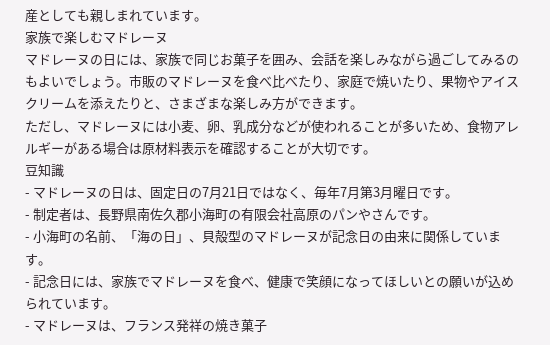産としても親しまれています。
家族で楽しむマドレーヌ
マドレーヌの日には、家族で同じお菓子を囲み、会話を楽しみながら過ごしてみるのもよいでしょう。市販のマドレーヌを食べ比べたり、家庭で焼いたり、果物やアイスクリームを添えたりと、さまざまな楽しみ方ができます。
ただし、マドレーヌには小麦、卵、乳成分などが使われることが多いため、食物アレルギーがある場合は原材料表示を確認することが大切です。
豆知識
- マドレーヌの日は、固定日の7月21日ではなく、毎年7月第3月曜日です。
- 制定者は、長野県南佐久郡小海町の有限会社高原のパンやさんです。
- 小海町の名前、「海の日」、貝殻型のマドレーヌが記念日の由来に関係しています。
- 記念日には、家族でマドレーヌを食べ、健康で笑顔になってほしいとの願いが込められています。
- マドレーヌは、フランス発祥の焼き菓子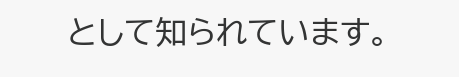として知られています。